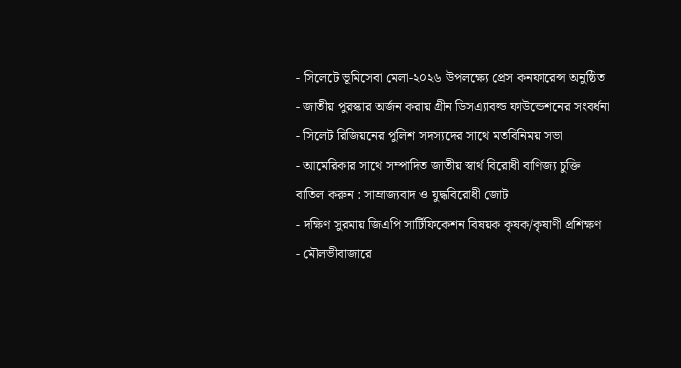- সিলেটে ভূমিসেবা মেলা-২০২৬ উপলক্ষ্যে প্রেস কনফারেন্স অনুষ্ঠিত
- জাতীয় পুরস্কার অর্জন করায় গ্রীন ডিসএ্যাবল্ড ফাউন্ডেশনের সংবর্ধনা
- সিলেট রিজিয়নের পুলিশ সদস্যদের সাথে মতবিনিময় সভা
- আমেরিকার সাথে সম্পাদিত জাতীয় স্বার্থ বিরোধী বাণিজ্য চুক্তি বাতিল করুন : সাম্রাজ্যবাদ ও যুদ্ধবিরোধী জোট
- দক্ষিণ সুরমায় জিএপি সার্টিফিকেশন বিষয়ক কৃষক/কৃষাণী প্রশিক্ষণ
- মৌলভীবাজারে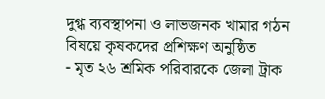দুগ্ধ ব্যবস্থাপনা ও লাভজনক খামার গঠন বিষয়ে কৃষকদের প্রশিক্ষণ অনুষ্ঠিত
- মৃত ২৬ শ্রমিক পরিবারকে জেলা ট্রাক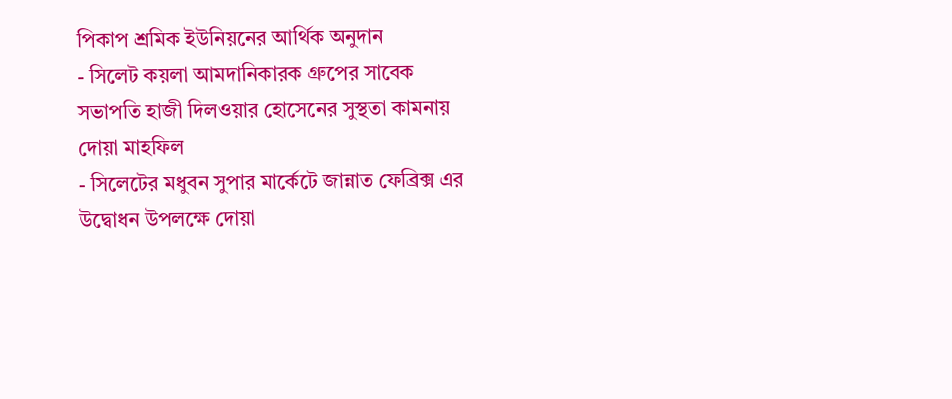পিকাপ শ্রমিক ইউনিয়নের আর্থিক অনুদান
- সিলেট কয়লা আমদানিকারক গ্রুপের সাবেক সভাপতি হাজী দিলওয়ার হোসেনের সুস্থতা কামনায় দোয়া মাহফিল
- সিলেটের মধুবন সুপার মার্কেটে জান্নাত ফেব্রিক্স এর উদ্বোধন উপলক্ষে দোয়া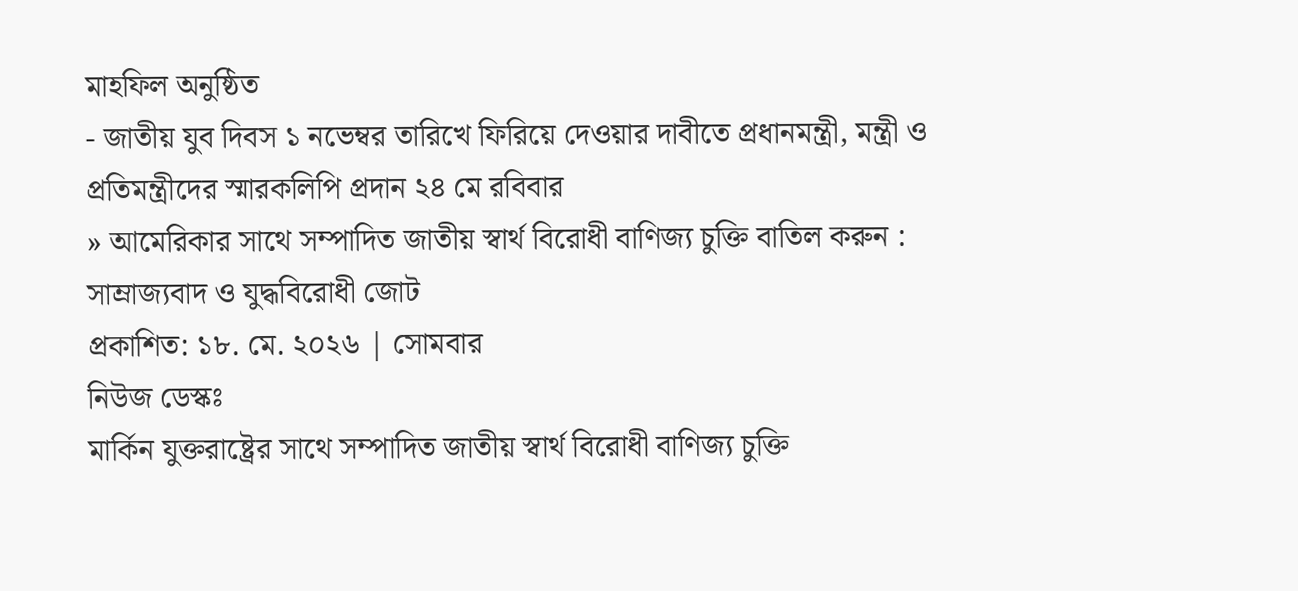মাহফিল অনুষ্ঠিত
- জাতীয় যুব দিবস ১ নভেম্বর তারিখে ফিরিয়ে দেওয়ার দাবীতে প্রধানমন্ত্রী, মন্ত্রী ও প্রতিমন্ত্রীদের স্মারকলিপি প্রদান ২৪ মে রবিবার
» আমেরিকার সাথে সম্পাদিত জাতীয় স্বার্থ বিরোধী বাণিজ্য চুক্তি বাতিল করুন : সাম্রাজ্যবাদ ও যুদ্ধবিরোধী জোট
প্রকাশিত: ১৮. মে. ২০২৬ | সোমবার
নিউজ ডেস্কঃ
মার্কিন যুক্তরাষ্ট্রের সাথে সম্পাদিত জাতীয় স্বার্থ বিরোধী বাণিজ্য চুক্তি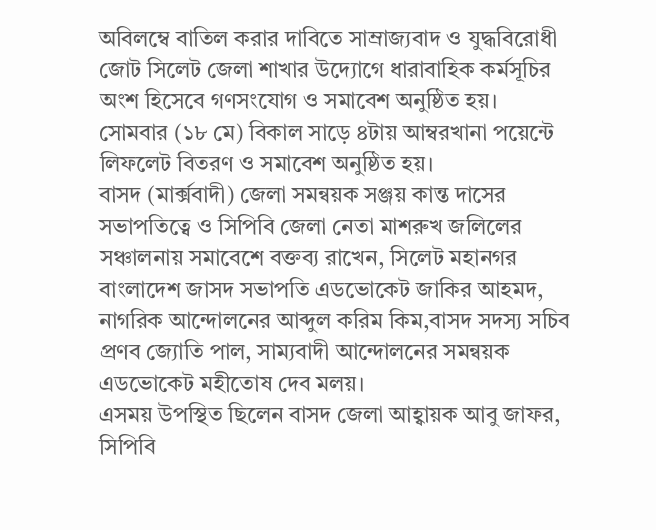অবিলম্বে বাতিল করার দাবিতে সাম্রাজ্যবাদ ও যুদ্ধবিরোধী জোট সিলেট জেলা শাখার উদ্যোগে ধারাবাহিক কর্মসূচির অংশ হিসেবে গণসংযোগ ও সমাবেশ অনুষ্ঠিত হয়।
সোমবার (১৮ মে) বিকাল সাড়ে ৪টায় আম্বরখানা পয়েন্টে লিফলেট বিতরণ ও সমাবেশ অনুষ্ঠিত হয়।
বাসদ (মার্ক্সবাদী) জেলা সমন্বয়ক সঞ্জয় কান্ত দাসের সভাপতিত্বে ও সিপিবি জেলা নেতা মাশরুখ জলিলের সঞ্চালনায় সমাবেশে বক্তব্য রাখেন, সিলেট মহানগর বাংলাদেশ জাসদ সভাপতি এডভোকেট জাকির আহমদ, নাগরিক আন্দোলনের আব্দুল করিম কিম,বাসদ সদস্য সচিব প্রণব জ্যোতি পাল, সাম্যবাদী আন্দোলনের সমন্বয়ক এডভোকেট মহীতোষ দেব মলয়।
এসময় উপস্থিত ছিলেন বাসদ জেলা আহ্বায়ক আবু জাফর, সিপিবি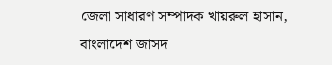জেলা সাধারণ সম্পাদক খায়রুল হাসান, বাংলাদেশ জাসদ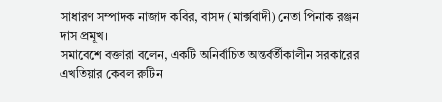সাধারণ সম্পাদক নাজাদ কবির, বাসদ (মার্ক্সবাদী) নেতা পিনাক রঞ্জন দাস প্রমূখ।
সমাবেশে বক্তারা বলেন, একটি অনির্বাচিত অন্তর্বর্তীকালীন সরকারের এখতিয়ার কেবল রুটিন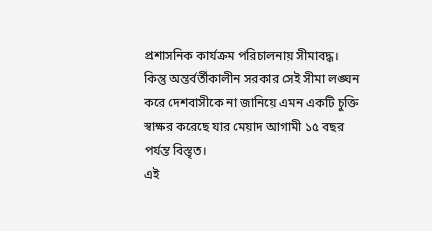প্রশাসনিক কার্যক্রম পরিচালনায় সীমাবদ্ধ।
কিন্তু অন্তর্বর্তীকালীন সরকার সেই সীমা লঙ্ঘন করে দেশবাসীকে না জানিয়ে এমন একটি চুক্তি স্বাক্ষর করেছে যার মেয়াদ আগামী ১৫ বছর পর্যন্ত বিস্তৃত।
এই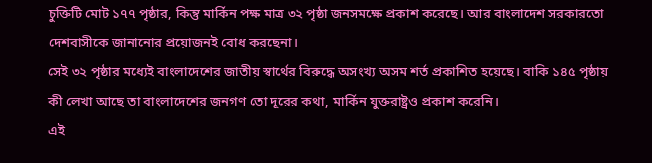চুক্তিটি মোট ১৭৭ পৃষ্ঠার, কিন্তু মার্কিন পক্ষ মাত্র ৩২ পৃষ্ঠা জনসমক্ষে প্রকাশ করেছে। আর বাংলাদেশ সরকারতো দেশবাসীকে জানানোর প্রয়োজনই বোধ করছেনা।
সেই ৩২ পৃষ্ঠার মধ্যেই বাংলাদেশের জাতীয় স্বার্থের বিরুদ্ধে অসংখ্য অসম শর্ত প্রকাশিত হয়েছে। বাকি ১৪৫ পৃষ্ঠায় কী লেখা আছে তা বাংলাদেশের জনগণ তো দূরের কথা, মার্কিন যুক্তরাষ্ট্রও প্রকাশ করেনি।
এই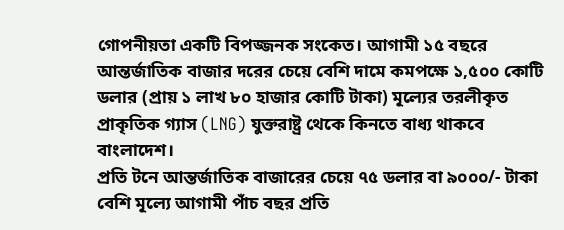গোপনীয়তা একটি বিপজ্জনক সংকেত। আগামী ১৫ বছরে আন্তর্জাতিক বাজার দরের চেয়ে বেশি দামে কমপক্ষে ১,৫০০ কোটি ডলার (প্রায় ১ লাখ ৮০ হাজার কোটি টাকা) মূল্যের তরলীকৃত প্রাকৃতিক গ্যাস (LNG) যুক্তরাষ্ট্র থেকে কিনতে বাধ্য থাকবে বাংলাদেশ।
প্রতি টনে আন্তর্জাতিক বাজারের চেয়ে ৭৫ ডলার বা ৯০০০/- টাকা বেশি মূল্যে আগামী পাঁচ বছর প্রতি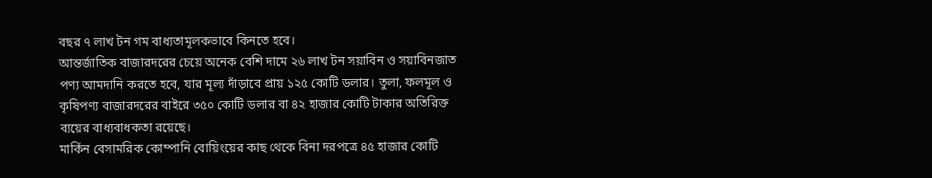বছর ৭ লাখ টন গম বাধ্যতামূলকভাবে কিনতে হবে।
আন্তর্জাতিক বাজারদরের চেয়ে অনেক বেশি দামে ২৬ লাখ টন সয়াবিন ও সয়াবিনজাত পণ্য আমদানি করতে হবে, যার মূল্য দাঁড়াবে প্রায় ১২৫ কোটি ডলার। তুলা, ফলমূল ও কৃষিপণ্য বাজারদরের বাইরে ৩৫০ কোটি ডলার বা ৪২ হাজার কোটি টাকার অতিরিক্ত ব্যয়ের বাধ্যবাধকতা রয়েছে।
মার্কিন বেসামরিক কোম্পানি বোয়িংয়ের কাছ থেকে বিনা দরপত্রে ৪৫ হাজার কোটি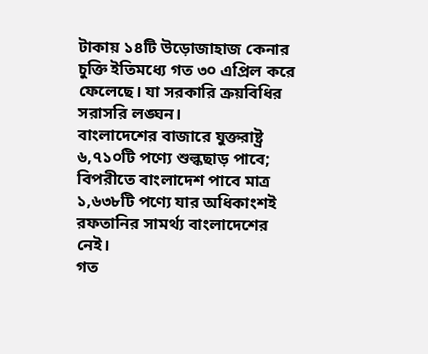টাকায় ১৪টি উড়োজাহাজ কেনার চুক্তি ইতিমধ্যে গত ৩০ এপ্রিল করে ফেলেছে। যা সরকারি ক্রয়বিধির সরাসরি লঙ্ঘন।
বাংলাদেশের বাজারে যুক্তরাষ্ট্র ৬,৭১০টি পণ্যে শুল্কছাড় পাবে; বিপরীতে বাংলাদেশ পাবে মাত্র ১,৬৩৮টি পণ্যে যার অধিকাংশই রফতানির সামর্থ্য বাংলাদেশের নেই।
গত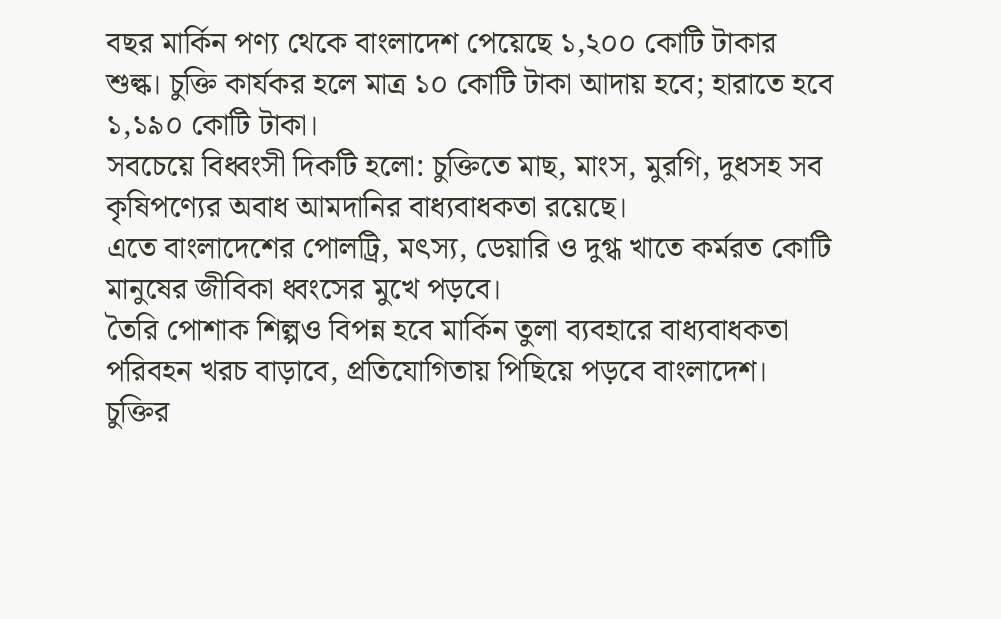বছর মার্কিন পণ্য থেকে বাংলাদেশ পেয়েছে ১,২০০ কোটি টাকার শুল্ক। চুক্তি কার্যকর হলে মাত্র ১০ কোটি টাকা আদায় হবে; হারাতে হবে ১,১৯০ কোটি টাকা।
সবচেয়ে বিধ্বংসী দিকটি হলো: চুক্তিতে মাছ, মাংস, মুরগি, দুধসহ সব কৃষিপণ্যের অবাধ আমদানির বাধ্যবাধকতা রয়েছে।
এতে বাংলাদেশের পোলট্রি, মৎস্য, ডেয়ারি ও দুগ্ধ খাতে কর্মরত কোটি মানুষের জীবিকা ধ্বংসের মুখে পড়বে।
তৈরি পোশাক শিল্পও বিপন্ন হবে মার্কিন তুলা ব্যবহারে বাধ্যবাধকতা পরিবহন খরচ বাড়াবে, প্রতিযোগিতায় পিছিয়ে পড়বে বাংলাদেশ।
চুক্তির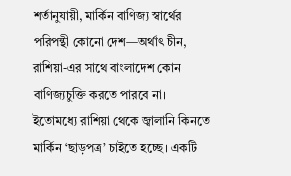শর্তানুযায়ী, মার্কিন বাণিজ্য স্বার্থের পরিপন্থী কোনো দেশ—অর্থাৎ চীন, রাশিয়া-এর সাথে বাংলাদেশ কোন বাণিজ্যচুক্তি করতে পারবে না।
ইতোমধ্যে রাশিয়া থেকে জ্বালানি কিনতে মার্কিন ‘ছাড়পত্র’ চাইতে হচ্ছে। একটি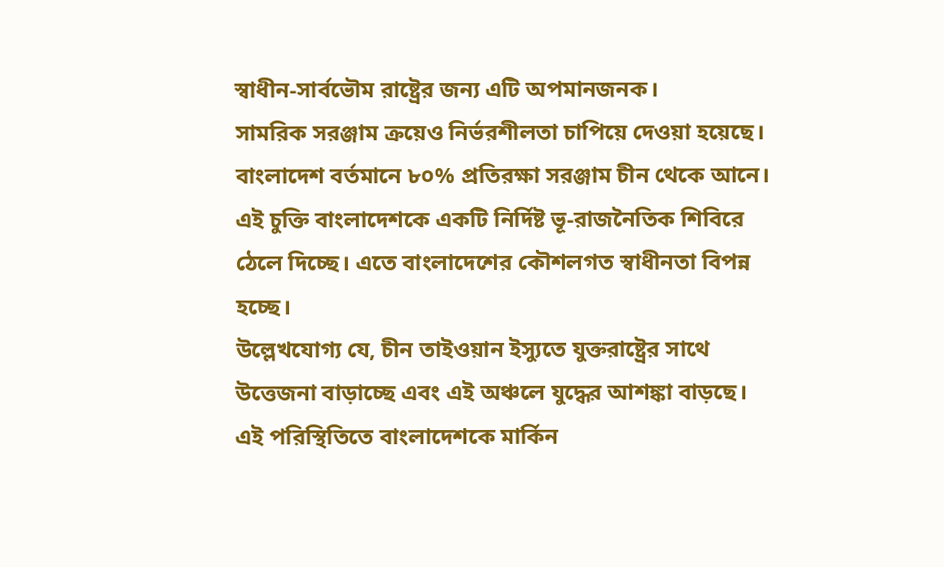স্বাধীন-সার্বভৌম রাষ্ট্রের জন্য এটি অপমানজনক।
সামরিক সরঞ্জাম ক্রয়েও নির্ভরশীলতা চাপিয়ে দেওয়া হয়েছে। বাংলাদেশ বর্তমানে ৮০% প্রতিরক্ষা সরঞ্জাম চীন থেকে আনে। এই চুক্তি বাংলাদেশকে একটি নির্দিষ্ট ভূ-রাজনৈতিক শিবিরে ঠেলে দিচ্ছে। এতে বাংলাদেশের কৌশলগত স্বাধীনতা বিপন্ন হচ্ছে।
উল্লেখযোগ্য যে, চীন তাইওয়ান ইস্যুতে যুক্তরাষ্ট্রের সাথে উত্তেজনা বাড়াচ্ছে এবং এই অঞ্চলে যুদ্ধের আশঙ্কা বাড়ছে।
এই পরিস্থিতিতে বাংলাদেশকে মার্কিন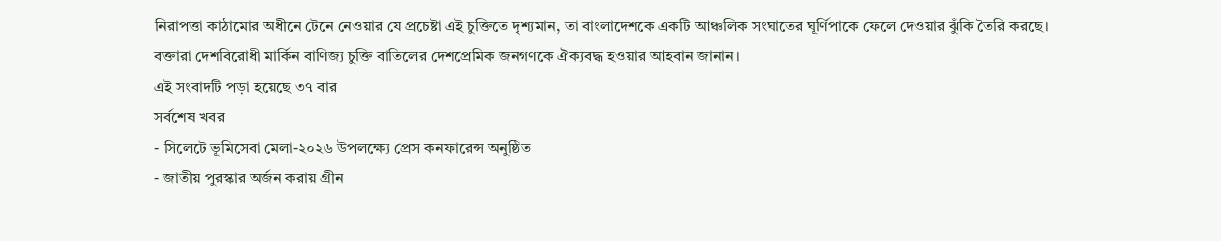নিরাপত্তা কাঠামোর অধীনে টেনে নেওয়ার যে প্রচেষ্টা এই চুক্তিতে দৃশ্যমান, তা বাংলাদেশকে একটি আঞ্চলিক সংঘাতের ঘূর্ণিপাকে ফেলে দেওয়ার ঝুঁকি তৈরি করছে।
বক্তারা দেশবিরোধী মার্কিন বাণিজ্য চুক্তি বাতিলের দেশপ্রেমিক জনগণকে ঐক্যবদ্ধ হওয়ার আহবান জানান।
এই সংবাদটি পড়া হয়েছে ৩৭ বার
সর্বশেষ খবর
- সিলেটে ভূমিসেবা মেলা-২০২৬ উপলক্ষ্যে প্রেস কনফারেন্স অনুষ্ঠিত
- জাতীয় পুরস্কার অর্জন করায় গ্রীন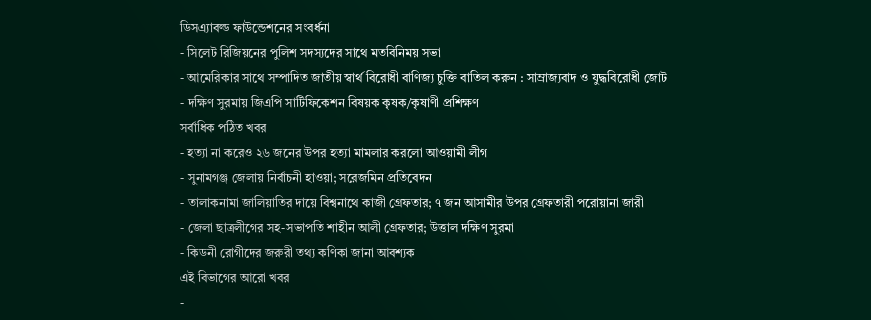ডিসএ্যাবল্ড ফাউন্ডেশনের সংবর্ধনা
- সিলেট রিজিয়নের পুলিশ সদস্যদের সাথে মতবিনিময় সভা
- আমেরিকার সাথে সম্পাদিত জাতীয় স্বার্থ বিরোধী বাণিজ্য চুক্তি বাতিল করুন : সাম্রাজ্যবাদ ও যুদ্ধবিরোধী জোট
- দক্ষিণ সুরমায় জিএপি সার্টিফিকেশন বিষয়ক কৃষক/কৃষাণী প্রশিক্ষণ
সর্বাধিক পঠিত খবর
- হত্যা না করেও ২৬ জনের উপর হত্যা মামলার করলো আওয়ামী লীগ
- সুনামগঞ্জ জেলায় নির্বাচনী হাওয়া; সরেজমিন প্রতিবেদন
- তালাকনামা জালিয়াতির দায়ে বিশ্বনাথে কাজী গ্রেফতার; ৭ জন আসামীর উপর গ্রেফতারী পরোয়ানা জারী
- জেলা ছাত্রলীগের সহ-সভাপতি শাহীন আলী গ্রেফতার; উত্তাল দক্ষিণ সুরমা
- কিডনী রোগীদের জরুরী তথ্য কণিকা জানা আবশ্যক
এই বিভাগের আরো খবর
-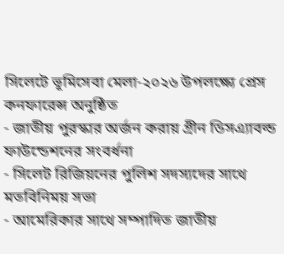সিলেটে ভূমিসেবা মেলা-২০২৬ উপলক্ষ্যে প্রেস কনফারেন্স অনুষ্ঠিত
- জাতীয় পুরস্কার অর্জন করায় গ্রীন ডিসএ্যাবল্ড ফাউন্ডেশনের সংবর্ধনা
- সিলেট রিজিয়নের পুলিশ সদস্যদের সাথে মতবিনিময় সভা
- আমেরিকার সাথে সম্পাদিত জাতীয়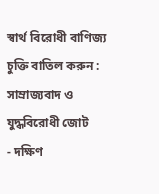স্বার্থ বিরোধী বাণিজ্য চুক্তি বাতিল করুন : সাম্রাজ্যবাদ ও যুদ্ধবিরোধী জোট
- দক্ষিণ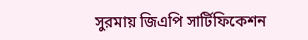সুরমায় জিএপি সার্টিফিকেশন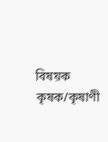বিষয়ক কৃষক/কৃষাণী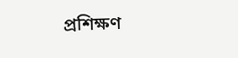প্রশিক্ষণ